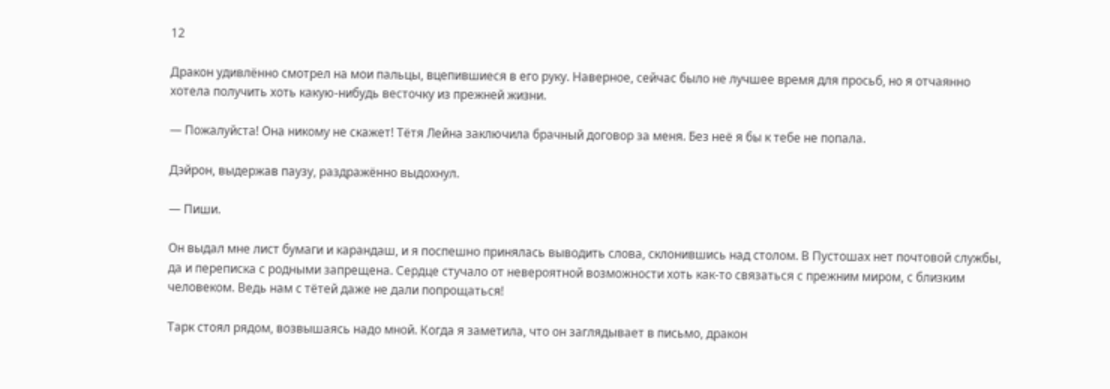12

Дракон удивлённо смотрел на мои пальцы, вцепившиеся в его руку. Наверное, сейчас было не лучшее время для просьб, но я отчаянно хотела получить хоть какую-нибудь весточку из прежней жизни.

— Пожалуйста! Она никому не скажет! Тётя Лейна заключила брачный договор за меня. Без неё я бы к тебе не попала.

Дэйрон, выдержав паузу, раздражённо выдохнул.

— Пиши.

Он выдал мне лист бумаги и карандаш, и я поспешно принялась выводить слова, склонившись над столом. В Пустошах нет почтовой службы, да и переписка с родными запрещена. Сердце стучало от невероятной возможности хоть как-то связаться с прежним миром, с близким человеком. Ведь нам с тётей даже не дали попрощаться!

Тарк стоял рядом, возвышаясь надо мной. Когда я заметила, что он заглядывает в письмо, дракон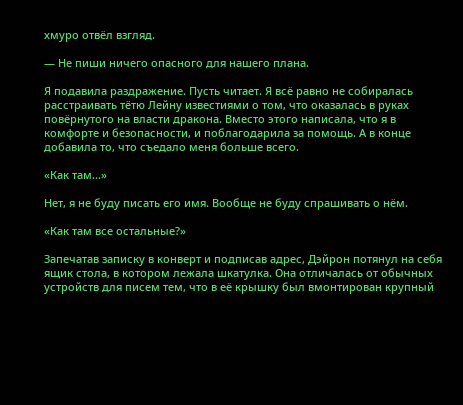хмуро отвёл взгляд.

— Не пиши ничего опасного для нашего плана.

Я подавила раздражение. Пусть читает. Я всё равно не собиралась расстраивать тётю Лейну известиями о том, что оказалась в руках повёрнутого на власти дракона. Вместо этого написала, что я в комфорте и безопасности, и поблагодарила за помощь. А в конце добавила то, что съедало меня больше всего.

«Как там…»

Нет, я не буду писать его имя. Вообще не буду спрашивать о нём.

«Как там все остальные?»

Запечатав записку в конверт и подписав адрес, Дэйрон потянул на себя ящик стола, в котором лежала шкатулка. Она отличалась от обычных устройств для писем тем, что в её крышку был вмонтирован крупный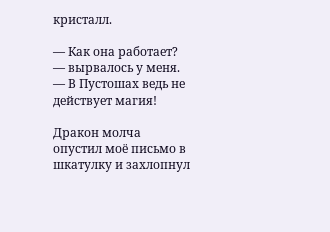кристалл.

— Как она работает? — вырвалось у меня. — В Пустошах ведь не действует магия!

Дракон молча опустил моё письмо в шкатулку и захлопнул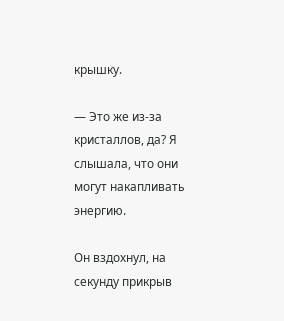крышку.

— Это же из-за кристаллов, да? Я слышала, что они могут накапливать энергию.

Он вздохнул, на секунду прикрыв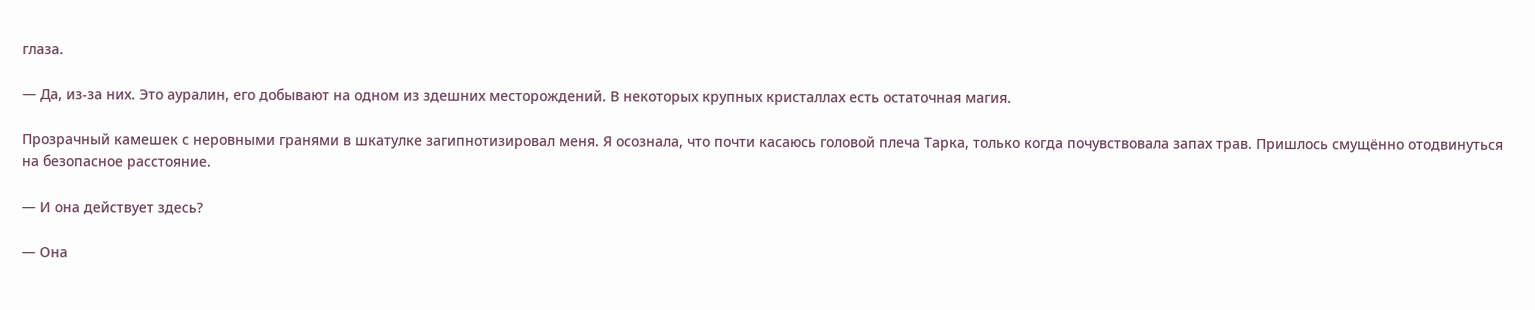глаза.

— Да, из-за них. Это ауралин, его добывают на одном из здешних месторождений. В некоторых крупных кристаллах есть остаточная магия.

Прозрачный камешек с неровными гранями в шкатулке загипнотизировал меня. Я осознала, что почти касаюсь головой плеча Тарка, только когда почувствовала запах трав. Пришлось смущённо отодвинуться на безопасное расстояние.

— И она действует здесь?

— Она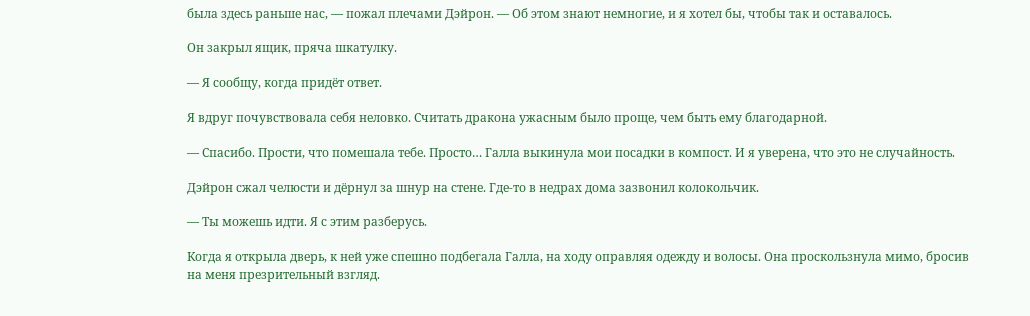была здесь раньше нас, — пожал плечами Дэйрон. — Об этом знают немногие, и я хотел бы, чтобы так и оставалось.

Он закрыл ящик, пряча шкатулку.

— Я сообщу, когда придёт ответ.

Я вдруг почувствовала себя неловко. Считать дракона ужасным было проще, чем быть ему благодарной.

— Спасибо. Прости, что помешала тебе. Просто… Галла выкинула мои посадки в компост. И я уверена, что это не случайность.

Дэйрон сжал челюсти и дёрнул за шнур на стене. Где-то в недрах дома зазвонил колокольчик.

— Ты можешь идти. Я с этим разберусь.

Когда я открыла дверь, к ней уже спешно подбегала Галла, на ходу оправляя одежду и волосы. Она проскользнула мимо, бросив на меня презрительный взгляд.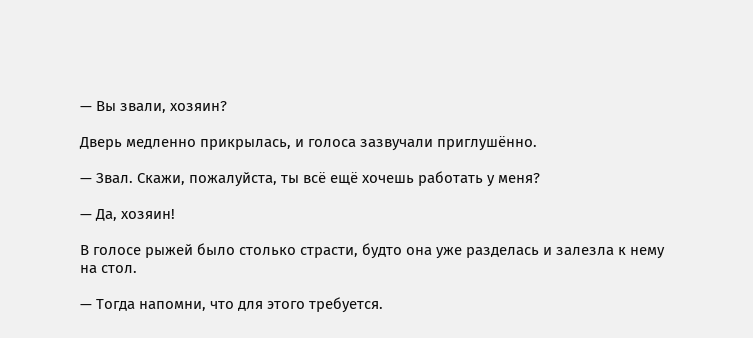— Вы звали, хозяин?

Дверь медленно прикрылась, и голоса зазвучали приглушённо.

— Звал. Скажи, пожалуйста, ты всё ещё хочешь работать у меня?

— Да, хозяин!

В голосе рыжей было столько страсти, будто она уже разделась и залезла к нему на стол.

— Тогда напомни, что для этого требуется.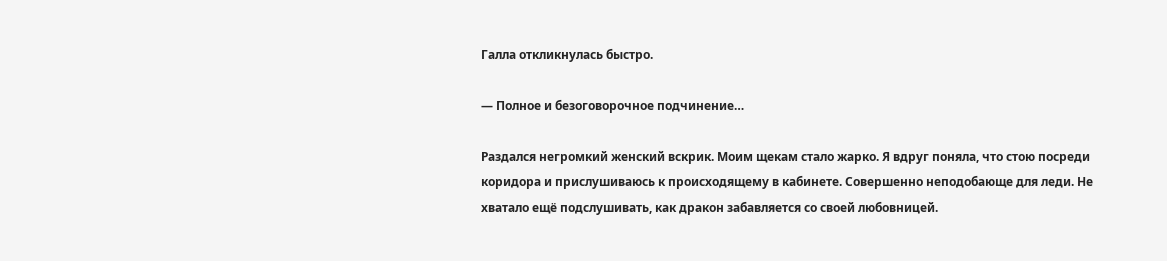Галла откликнулась быстро.

— Полное и безоговорочное подчинение…

Раздался негромкий женский вскрик. Моим щекам стало жарко. Я вдруг поняла, что стою посреди коридора и прислушиваюсь к происходящему в кабинете. Совершенно неподобающе для леди. Не хватало ещё подслушивать, как дракон забавляется со своей любовницей.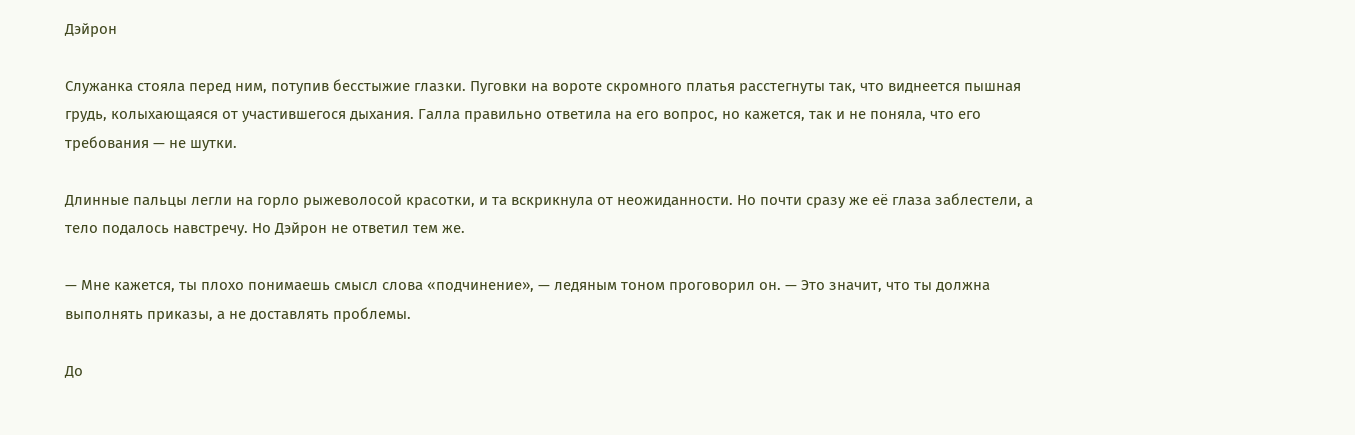Дэйрон

Служанка стояла перед ним, потупив бесстыжие глазки. Пуговки на вороте скромного платья расстегнуты так, что виднеется пышная грудь, колыхающаяся от участившегося дыхания. Галла правильно ответила на его вопрос, но кажется, так и не поняла, что его требования — не шутки.

Длинные пальцы легли на горло рыжеволосой красотки, и та вскрикнула от неожиданности. Но почти сразу же её глаза заблестели, а тело подалось навстречу. Но Дэйрон не ответил тем же.

— Мне кажется, ты плохо понимаешь смысл слова «подчинение», — ледяным тоном проговорил он. — Это значит, что ты должна выполнять приказы, а не доставлять проблемы.

До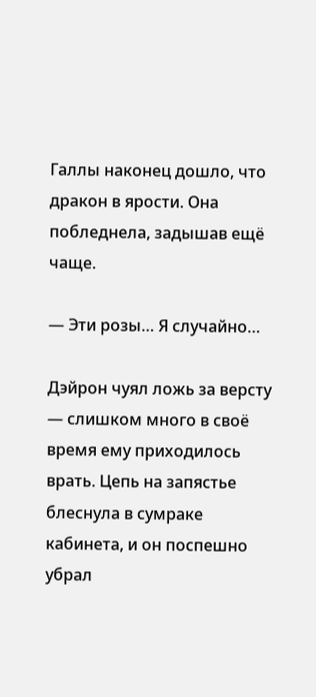Галлы наконец дошло, что дракон в ярости. Она побледнела, задышав ещё чаще.

— Эти розы… Я случайно…

Дэйрон чуял ложь за версту — слишком много в своё время ему приходилось врать. Цепь на запястье блеснула в сумраке кабинета, и он поспешно убрал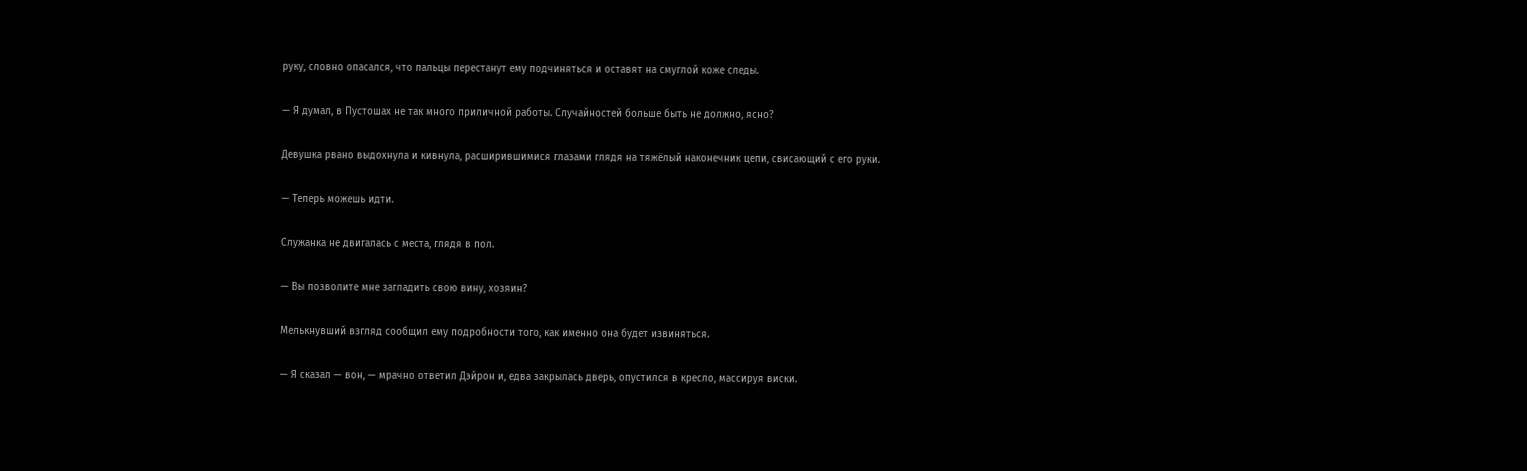руку, словно опасался, что пальцы перестанут ему подчиняться и оставят на смуглой коже следы.

— Я думал, в Пустошах не так много приличной работы. Случайностей больше быть не должно, ясно?

Девушка рвано выдохнула и кивнула, расширившимися глазами глядя на тяжёлый наконечник цепи, свисающий с его руки.

— Теперь можешь идти.

Служанка не двигалась с места, глядя в пол.

— Вы позволите мне загладить свою вину, хозяин?

Мелькнувший взгляд сообщил ему подробности того, как именно она будет извиняться.

— Я сказал — вон, — мрачно ответил Дэйрон и, едва закрылась дверь, опустился в кресло, массируя виски.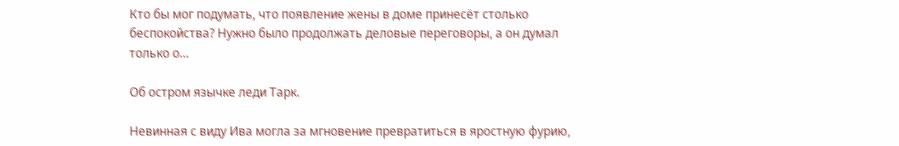Кто бы мог подумать, что появление жены в доме принесёт столько беспокойства? Нужно было продолжать деловые переговоры, а он думал только о…

Об остром язычке леди Тарк.

Невинная с виду Ива могла за мгновение превратиться в яростную фурию,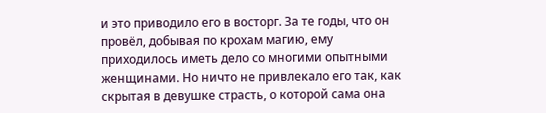и это приводило его в восторг. За те годы, что он провёл, добывая по крохам магию, ему приходилось иметь дело со многими опытными женщинами. Но ничто не привлекало его так, как скрытая в девушке страсть, о которой сама она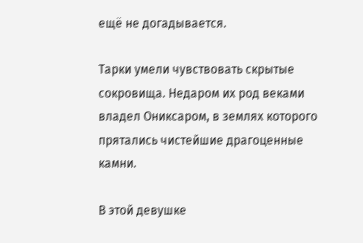ещё не догадывается.

Тарки умели чувствовать скрытые сокровища. Недаром их род веками владел Ониксаром, в землях которого прятались чистейшие драгоценные камни.

В этой девушке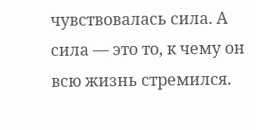чувствовалась сила. А сила — это то, к чему он всю жизнь стремился.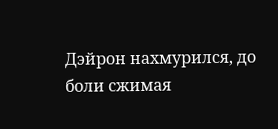Дэйрон нахмурился, до боли сжимая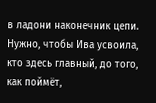в ладони наконечник цепи. Нужно, чтобы Ива усвоила, кто здесь главный, до того, как поймёт,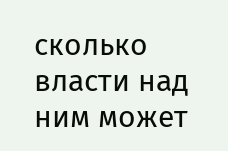сколько власти над ним может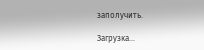заполучить.

Загрузка...